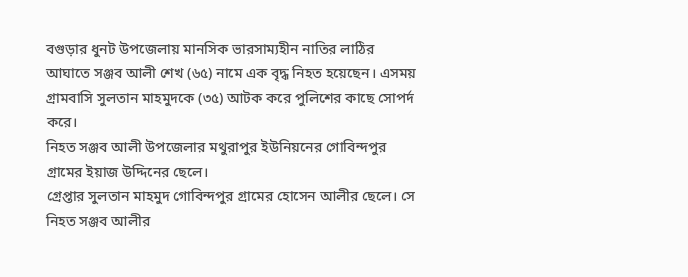বগুড়ার ধুনট উপজেলায় মানসিক ভারসাম্যহীন নাতির লাঠির আঘাতে সঞ্জব আলী শেখ (৬৫) নামে এক বৃদ্ধ নিহত হয়েছেন। এসময় গ্রামবাসি সুলতান মাহমুদকে (৩৫) আটক করে পুলিশের কাছে সোপর্দ করে।
নিহত সঞ্জব আলী উপজেলার মথুরাপুর ইউনিয়নের গোবিন্দপুর গ্রামের ইয়াজ উদ্দিনের ছেলে।
গ্রেপ্তার সুলতান মাহমুদ গোবিন্দপুর গ্রামের হোসেন আলীর ছেলে। সে নিহত সঞ্জব আলীর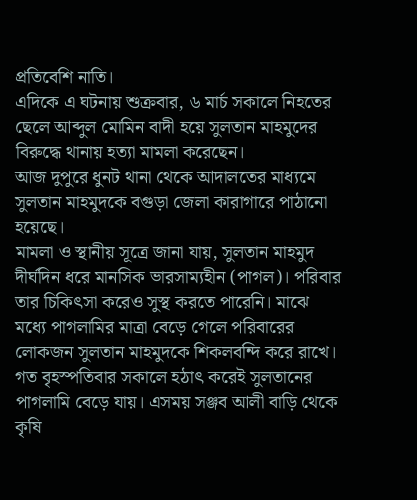প্রতিবেশি নাতি।
এদিকে এ ঘটনায় শুক্রবার, ৬ মার্চ সকালে নিহতের ছেলে আব্দুল মোমিন বাদী হয়ে সুলতান মাহমুদের বিরুদ্ধে থানায় হত্যা মামলা করেছেন।
আজ দুপুরে ধুনট থানা থেকে আদালতের মাধ্যমে সুলতান মাহমুদকে বগুড়া জেলা কারাগারে পাঠানো হয়েছে।
মামলা ও স্থানীয় সূত্রে জানা যায়, সুলতান মাহমুদ দীর্ঘদিন ধরে মানসিক ভারসাম্যহীন (পাগল)। পরিবার তার চিকিৎসা করেও সুস্থ করতে পারেনি। মাঝে মধ্যে পাগলামির মাত্রা বেড়ে গেলে পরিবারের লোকজন সুলতান মাহমুদকে শিকলবন্দি করে রাখে।
গত বৃহস্পতিবার সকালে হঠাৎ করেই সুলতানের পাগলামি বেড়ে যায়। এসময় সঞ্জব আলী বাড়ি থেকে কৃষি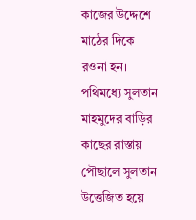কাজের উদ্দেশে মাঠের দিকে রওনা হন। পথিমধ্যে সুলতান মাহমুদের বাড়ির কাছের রাস্তায় পৌছালে সুলতান উত্তেজিত হয়ে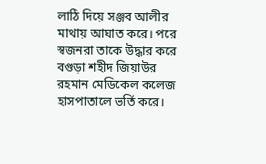লাঠি দিয়ে সঞ্জব আলীর মাথায় আঘাত করে। পরে স্বজনরা তাকে উদ্ধার করে বগুড়া শহীদ জিয়াউর রহমান মেডিকেল কলেজ হাসপাতালে ভর্তি করে।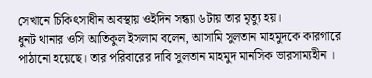সেখানে চিকিৎসাধীন অবস্থায় ওইদিন সন্ধ্যা ৬টায় তার মৃত্যু হয়।
ধুনট থানার ওসি আতিকুল ইসলাম বলেন, আসামি সুলতান মাহমুদকে কারগারে পাঠানো হয়েছে। তার পরিবারের দাবি সুলতান মাহমুদ মানসিক ভারসাম্যহীন ।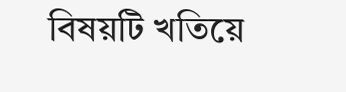বিষয়টি খতিয়ে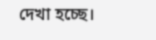দেখা হচ্ছে।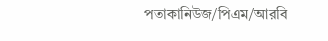পতাকানিউজ/পিএম/আরবি